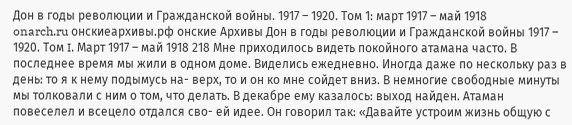Дон в годы революции и Гражданской войны. 1917 – 1920. Том 1: март 1917 – май 1918
onarch.ru онскиеархивы.рф онские Архивы Дон в годы революции и Гражданской войны 1917 – 1920. Том I. Март 1917 – май 1918 218 Мне приходилось видеть покойного атамана часто. В последнее время мы жили в одном доме. Виделись ежедневно. Иногда даже по нескольку раз в день: то я к нему подымусь на- верх, то и он ко мне сойдет вниз. В немногие свободные минуты мы толковали с ним о том, что делать. В декабре ему казалось: выход найден. Атаман повеселел и всецело отдался сво- ей идее. Он говорил так: «Давайте устроим жизнь общую с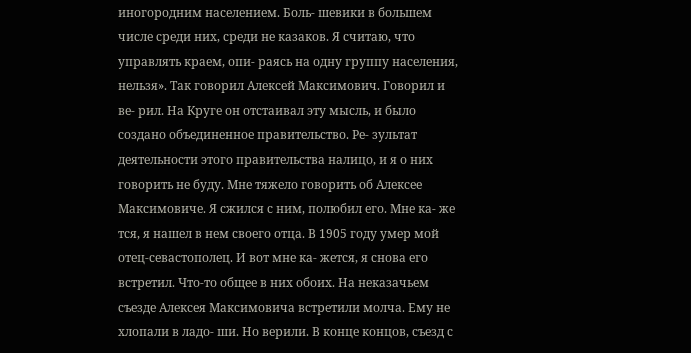иногородним населением. Боль- шевики в большем числе среди них, среди не казаков. Я считаю, что управлять краем, опи- раясь на одну группу населения, нельзя». Так говорил Алексей Максимович. Говорил и ве- рил. На Круге он отстаивал эту мысль, и было создано объединенное правительство. Ре- зультат деятельности этого правительства налицо, и я о них говорить не буду. Мне тяжело говорить об Алексее Максимовиче. Я сжился с ним, полюбил его. Мне ка- же тся, я нашел в нем своего отца. В 1905 году умер мой отец-севастополец. И вот мне ка- жется, я снова его встретил. Что-то общее в них обоих. На неказачьем съезде Алексея Максимовича встретили молча. Ему не хлопали в ладо- ши. Но верили. В конце концов, съезд с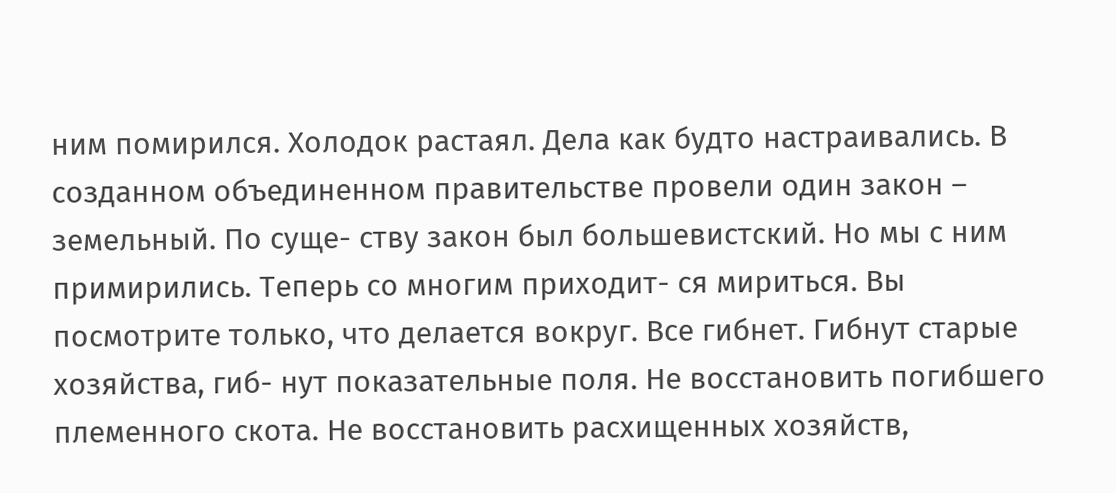ним помирился. Холодок растаял. Дела как будто настраивались. В созданном объединенном правительстве провели один закон – земельный. По суще- ству закон был большевистский. Но мы с ним примирились. Теперь со многим приходит- ся мириться. Вы посмотрите только, что делается вокруг. Все гибнет. Гибнут старые хозяйства, гиб- нут показательные поля. Не восстановить погибшего племенного скота. Не восстановить расхищенных хозяйств,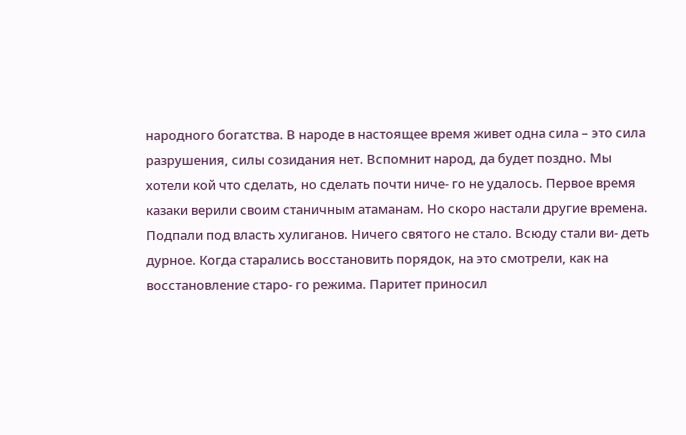народного богатства. В народе в настоящее время живет одна сила – это сила разрушения, силы созидания нет. Вспомнит народ, да будет поздно. Мы хотели кой что сделать, но сделать почти ниче- го не удалось. Первое время казаки верили своим станичным атаманам. Но скоро настали другие времена. Подпали под власть хулиганов. Ничего святого не стало. Всюду стали ви- деть дурное. Когда старались восстановить порядок, на это смотрели, как на восстановление старо- го режима. Паритет приносил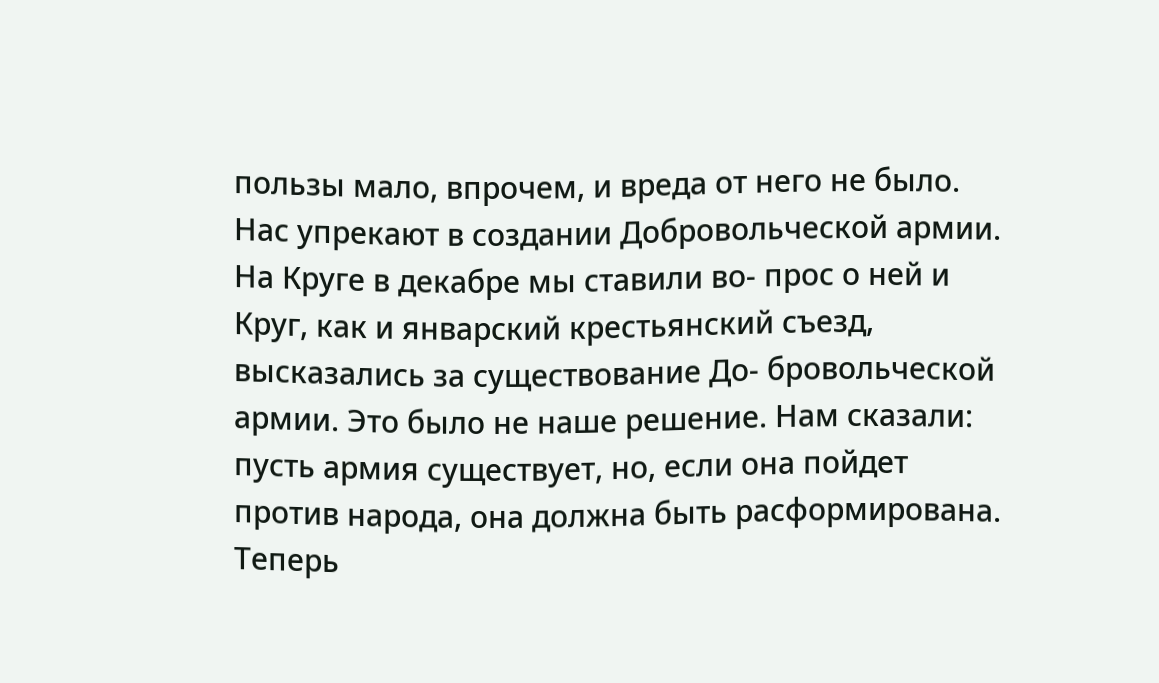пользы мало, впрочем, и вреда от него не было. Нас упрекают в создании Добровольческой армии. На Круге в декабре мы ставили во- прос о ней и Круг, как и январский крестьянский съезд, высказались за существование До- бровольческой армии. Это было не наше решение. Нам сказали: пусть армия существует, но, если она пойдет против народа, она должна быть расформирована. Теперь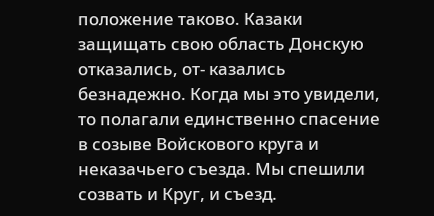положение таково. Казаки защищать свою область Донскую отказались, от- казались безнадежно. Когда мы это увидели, то полагали единственно спасение в созыве Войскового круга и неказачьего съезда. Мы спешили созвать и Круг, и съезд.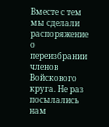Вместе с тем мы сделали распоряжение о переизбрании членов Войскового круга. Не раз посылались нам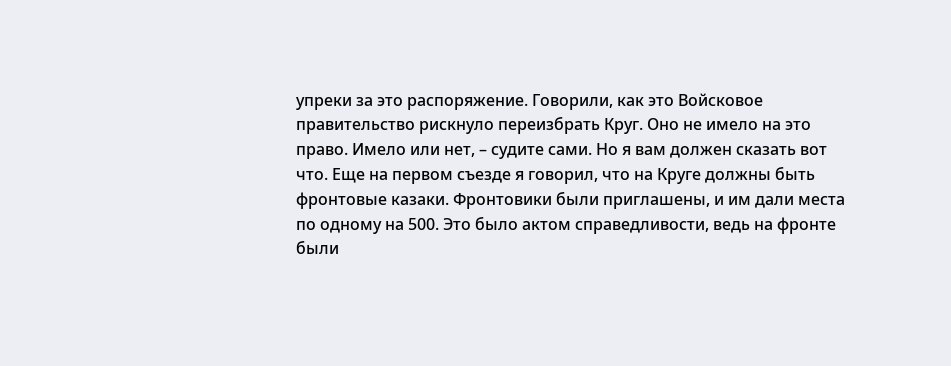упреки за это распоряжение. Говорили, как это Войсковое правительство рискнуло переизбрать Круг. Оно не имело на это право. Имело или нет, – судите сами. Но я вам должен сказать вот что. Еще на первом съезде я говорил, что на Круге должны быть фронтовые казаки. Фронтовики были приглашены, и им дали места по одному на 500. Это было актом справедливости, ведь на фронте были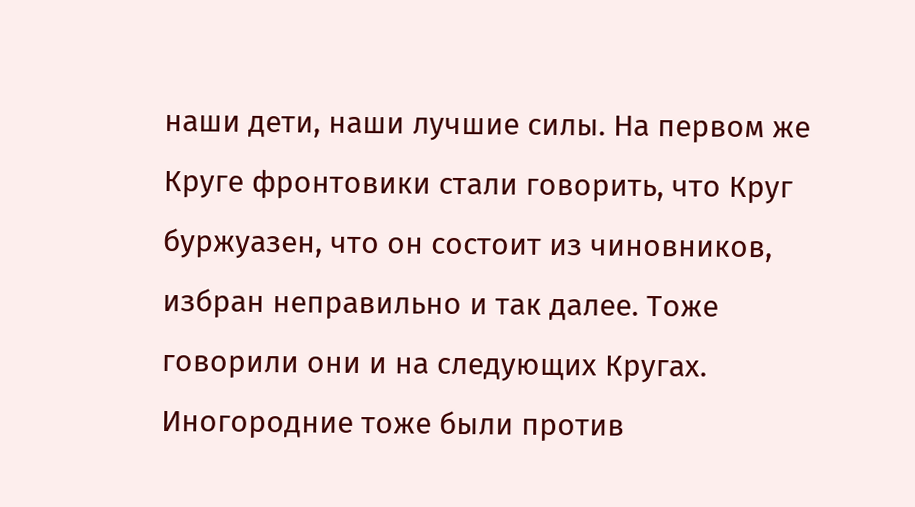наши дети, наши лучшие силы. На первом же Круге фронтовики стали говорить, что Круг буржуазен, что он состоит из чиновников, избран неправильно и так далее. Тоже говорили они и на следующих Кругах. Иногородние тоже были против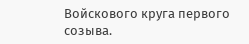Войскового круга первого созыва.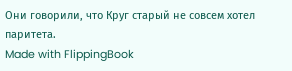Они говорили, что Круг старый не совсем хотел паритета.
Made with FlippingBook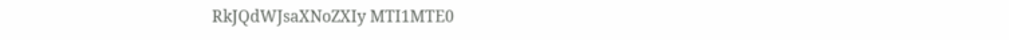RkJQdWJsaXNoZXIy MTI1MTE0